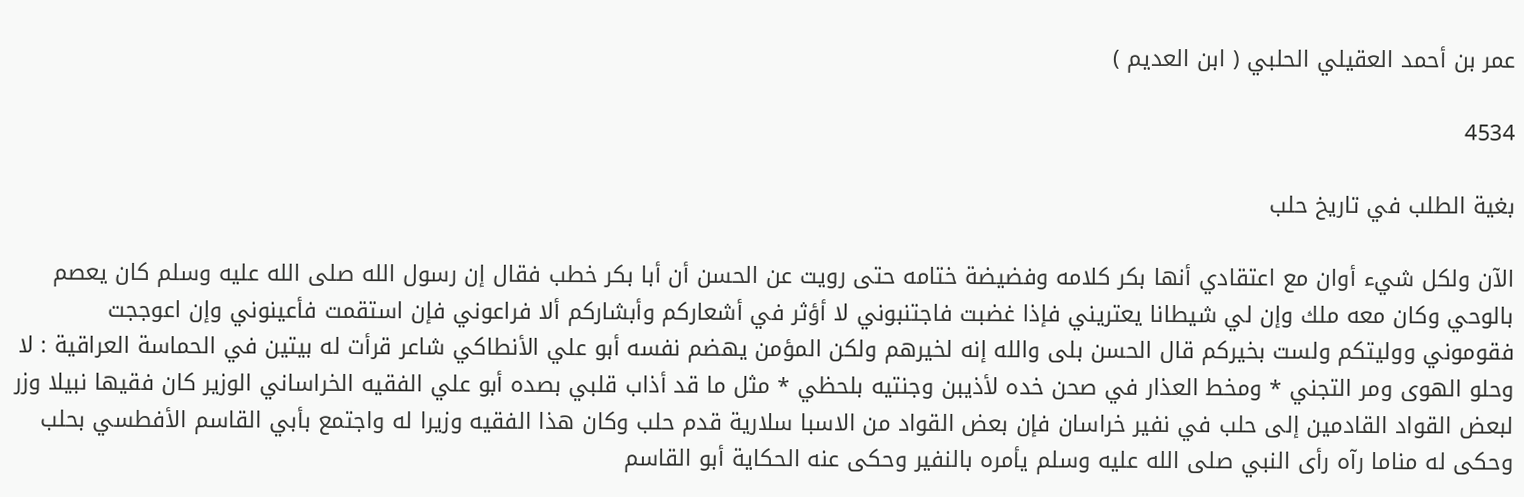عمر بن أحمد العقيلي الحلبي ( ابن العديم )

4534

بغية الطلب في تاريخ حلب

الآن ولكل شيء أوان مع اعتقادي أنها بكر كلامه وفضيضة ختامه حتى رويت عن الحسن أن أبا بكر خطب فقال إن رسول الله صلى الله عليه وسلم كان يعصم بالوحي وكان معه ملك وإن لي شيطانا يعتريني فإذا غضبت فاجتنبوني لا أؤثر في أشعاركم وأبشاركم ألا فراعوني فإن استقمت فأعينوني وإن اعوججت فقوموني ووليتكم ولست بخيركم قال الحسن بلى والله إنه لخيرهم ولكن المؤمن يهضم نفسه أبو علي الأنطاكي شاعر قرأت له بيتين في الحماسة العراقية : لا وحلو الهوى ومر التجني * ومخط العذار في صحن خده لأذيبن وجنتيه بلحظي * مثل ما قد أذاب قلبي بصده أبو علي الفقيه الخراساني الوزير كان فقيها نبيلا وزر لبعض القواد القادمين إلى حلب في نفير خراسان فإن بعض القواد من الاسبا سلارية قدم حلب وكان هذا الفقيه وزيرا له واجتمع بأبي القاسم الأفطسي بحلب وحكى له مناما رآه رأى النبي صلى الله عليه وسلم يأمره بالنفير وحكى عنه الحكاية أبو القاسم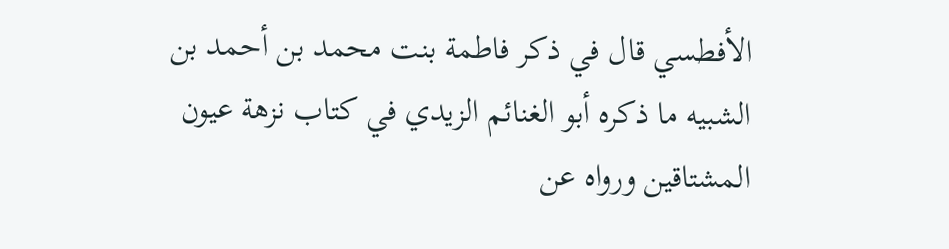الأفطسي قال في ذكر فاطمة بنت محمد بن أحمد بن الشبيه ما ذكره أبو الغنائم الزيدي في كتاب نزهة عيون المشتاقين ورواه عن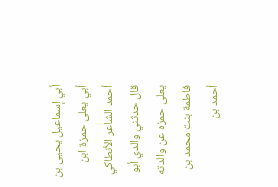أبي إسماعيل يحيى بن أبي يعلى حمزة ابن أحمد الشاعر الأنطاكي قال حدثني والدي أبو يعلى حمزه عن والدته فاطمة بنت محمد بن أحمد بن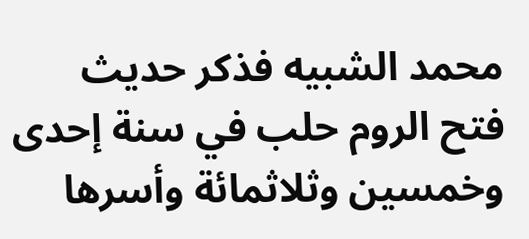محمد الشبيه فذكر حديث فتح الروم حلب في سنة إحدى وخمسين وثلاثمائة وأسرها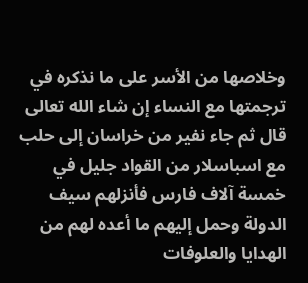وخلاصها من الأسر على ما نذكره في ترجمتها مع النساء إن شاء الله تعالى قال ثم جاء نفير من خراسان إلى حلب مع اسباسلار من القواد جليل في خمسة آلاف فارس فأنزلهم سيف الدولة وحمل إليهم ما أعده لهم من الهدايا والعلوفات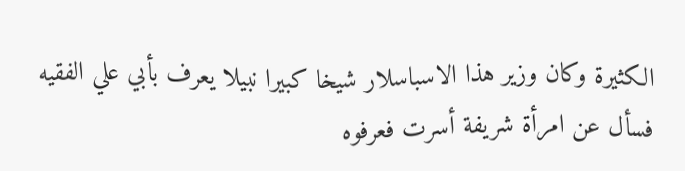الكثيرة وكان وزير هذا الاسباسلار شيخا كبيرا نبيلا يعرف بأبي علي الفقيه فسأل عن امرأة شريفة أسرت فعرفوه